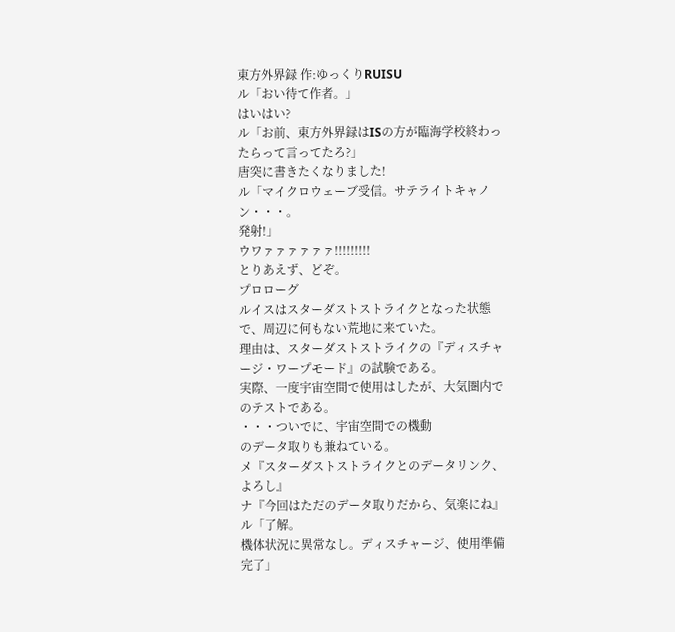東方外界録 作:ゆっくりRUISU
ル「おい待て作者。」
はいはい?
ル「お前、東方外界録はISの方が臨海学校終わったらって言ってたろ?」
唐突に書きたくなりました!
ル「マイクロウェーブ受信。サテライトキャノン・・・。
発射!」
ウワァァァァァァ!!!!!!!!!
とりあえず、どぞ。
プロローグ
ルイスはスターダストストライクとなった状態で、周辺に何もない荒地に来ていた。
理由は、スターダストストライクの『ディスチャージ・ワープモード』の試験である。
実際、一度宇宙空間で使用はしたが、大気圏内でのテストである。
・・・ついでに、宇宙空間での機動
のデータ取りも兼ねている。
メ『スターダストストライクとのデータリンク、よろし』
ナ『今回はただのデータ取りだから、気楽にね』
ル「了解。
機体状況に異常なし。ディスチャージ、使用準備完了」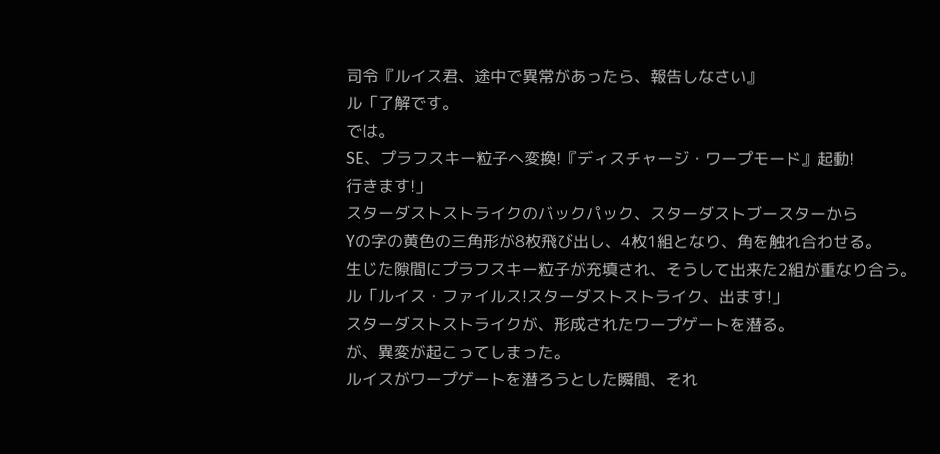司令『ルイス君、途中で異常があったら、報告しなさい』
ル「了解です。
では。
SE、プラフスキー粒子へ変換!『ディスチャージ・ワープモード』起動!
行きます!」
スターダストストライクのバックパック、スターダストブースターから
Yの字の黄色の三角形が8枚飛び出し、4枚1組となり、角を触れ合わせる。
生じた隙間にプラフスキー粒子が充填され、そうして出来た2組が重なり合う。
ル「ルイス・ファイルス!スターダストストライク、出ます!」
スターダストストライクが、形成されたワープゲートを潜る。
が、異変が起こってしまった。
ルイスがワープゲートを潜ろうとした瞬間、それ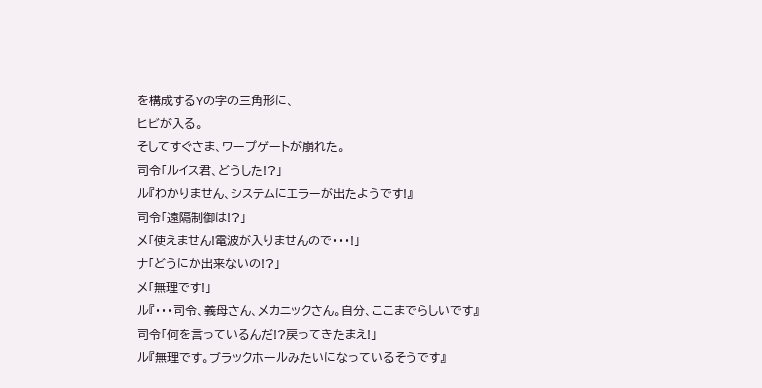を構成するYの字の三角形に、
ヒビが入る。
そしてすぐさま、ワープゲートが崩れた。
司令「ルイス君、どうした!?」
ル『わかりません、システムにエラーが出たようです!』
司令「遠隔制御は!?」
メ「使えません!電波が入りませんので・・・!」
ナ「どうにか出来ないの!?」
メ「無理です!」
ル『・・・司令、義母さん、メカニックさん。自分、ここまでらしいです』
司令「何を言っているんだ!?戻ってきたまえ!」
ル『無理です。ブラックホールみたいになっているそうです』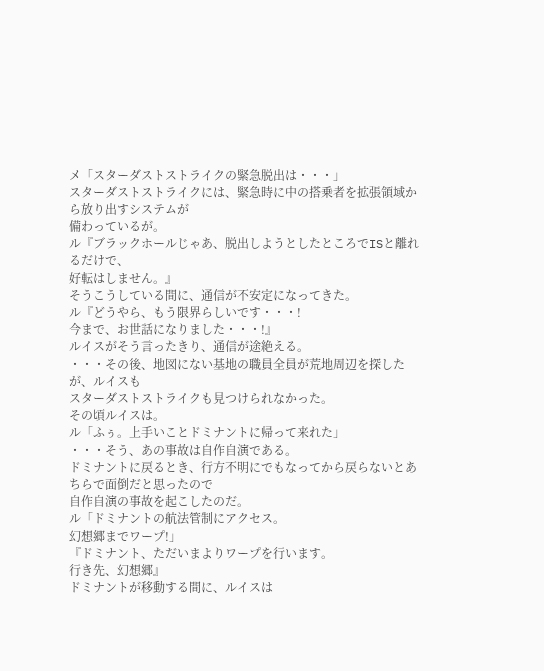メ「スターダストストライクの緊急脱出は・・・」
スターダストストライクには、緊急時に中の搭乗者を拡張領域から放り出すシステムが
備わっているが。
ル『ブラックホールじゃあ、脱出しようとしたところでISと離れるだけで、
好転はしません。』
そうこうしている間に、通信が不安定になってきた。
ル『どうやら、もう限界らしいです・・・!
今まで、お世話になりました・・・!』
ルイスがそう言ったきり、通信が途絶える。
・・・その後、地図にない基地の職員全員が荒地周辺を探したが、ルイスも
スターダストストライクも見つけられなかった。
その頃ルイスは。
ル「ふぅ。上手いことドミナントに帰って来れた」
・・・そう、あの事故は自作自演である。
ドミナントに戻るとき、行方不明にでもなってから戻らないとあちらで面倒だと思ったので
自作自演の事故を起こしたのだ。
ル「ドミナントの航法管制にアクセス。
幻想郷までワープ!」
『ドミナント、ただいまよりワープを行います。
行き先、幻想郷』
ドミナントが移動する間に、ルイスは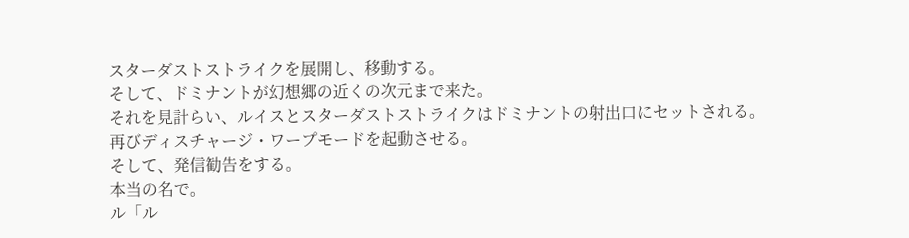スターダストストライクを展開し、移動する。
そして、ドミナントが幻想郷の近くの次元まで来た。
それを見計らい、ルイスとスターダストストライクはドミナントの射出口にセットされる。
再びディスチャージ・ワープモードを起動させる。
そして、発信勧告をする。
本当の名で。
ル「ル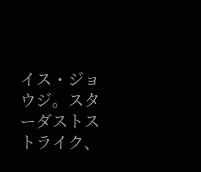イス・ジョウジ。スターダストストライク、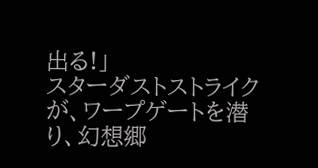出る!」
スターダストストライクが、ワープゲートを潜り、幻想郷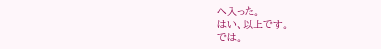へ入った。
はい、以上です。
では。